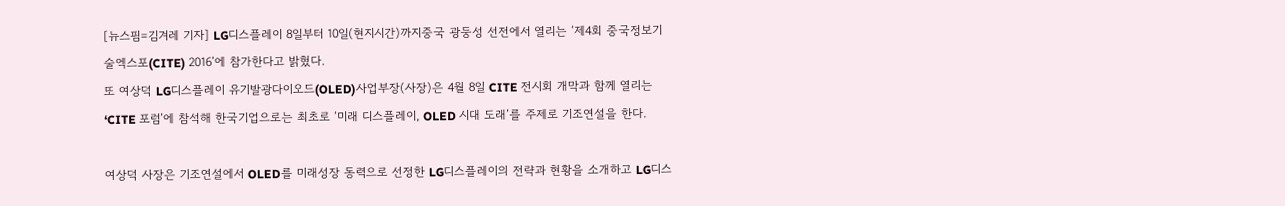[뉴스핌=김겨레 기자] LG디스플레이 8일부터 10일(현지시간)까지중국 광둥성 선전에서 열리는 ‘제4회 중국정보기술엑스포(CITE) 2016’에 참가한다고 밝혔다.
또 여상덕 LG디스플레이 유기발광다이오드(OLED)사업부장(사장)은 4월 8일 CITE 전시회 개막과 함께 열리는 ‘CITE 포럼’에 참석해 한국기업으로는 최초로 ‘미래 디스플레이, OLED 시대 도래’를 주제로 기조연설을 한다.

여상덕 사장은 기조연설에서 OLED를 미래성장 동력으로 선정한 LG디스플레이의 전략과 현황을 소개하고 LG디스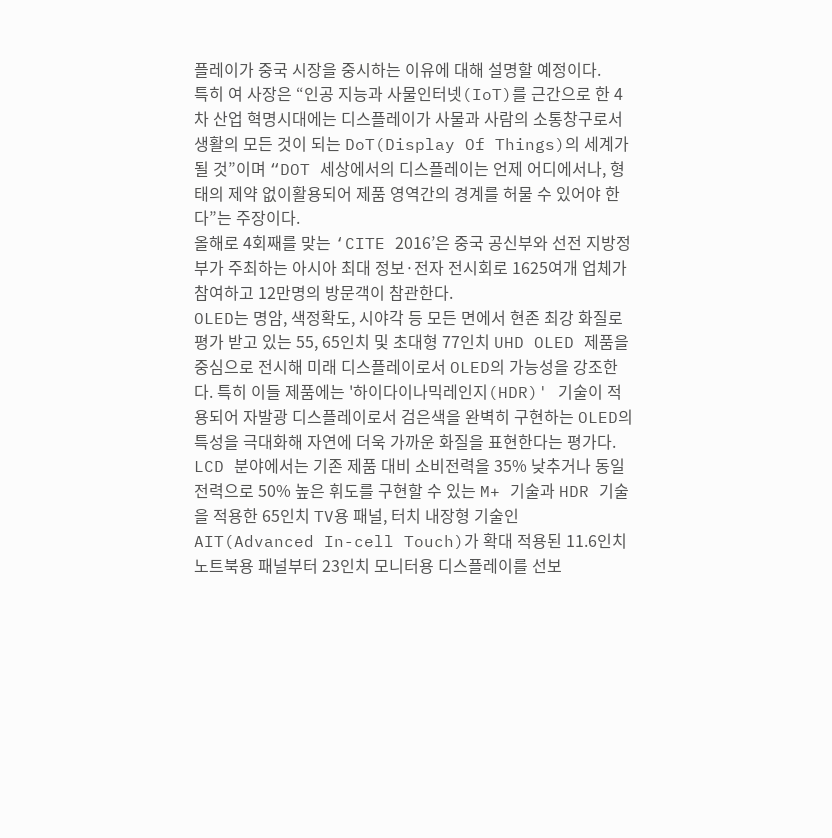플레이가 중국 시장을 중시하는 이유에 대해 설명할 예정이다.
특히 여 사장은 “인공 지능과 사물인터넷(IoT)를 근간으로 한 4차 산업 혁명시대에는 디스플레이가 사물과 사람의 소통창구로서 생활의 모든 것이 되는 DoT(Display Of Things)의 세계가 될 것”이며 “DOT 세상에서의 디스플레이는 언제 어디에서나, 형태의 제약 없이활용되어 제품 영역간의 경계를 허물 수 있어야 한다”는 주장이다.
올해로 4회째를 맞는 ‘CITE 2016’은 중국 공신부와 선전 지방정부가 주최하는 아시아 최대 정보·전자 전시회로 1625여개 업체가 참여하고 12만명의 방문객이 참관한다.
OLED는 명암, 색정확도, 시야각 등 모든 면에서 현존 최강 화질로 평가 받고 있는 55, 65인치 및 초대형 77인치 UHD OLED 제품을 중심으로 전시해 미래 디스플레이로서 OLED의 가능성을 강조한다. 특히 이들 제품에는 '하이다이나믹레인지(HDR)' 기술이 적용되어 자발광 디스플레이로서 검은색을 완벽히 구현하는 OLED의 특성을 극대화해 자연에 더욱 가까운 화질을 표현한다는 평가다.
LCD 분야에서는 기존 제품 대비 소비전력을 35% 낮추거나 동일전력으로 50% 높은 휘도를 구현할 수 있는 M+ 기술과 HDR 기술을 적용한 65인치 TV용 패널, 터치 내장형 기술인 AIT(Advanced In-cell Touch)가 확대 적용된 11.6인치 노트북용 패널부터 23인치 모니터용 디스플레이를 선보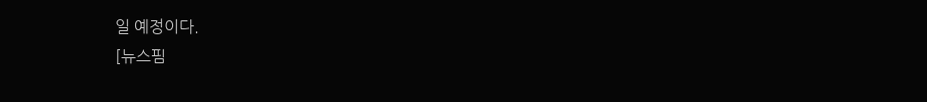일 예정이다.
[뉴스핌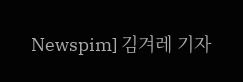Newspim] 김겨레 기자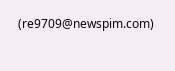(re9709@newspim.com)